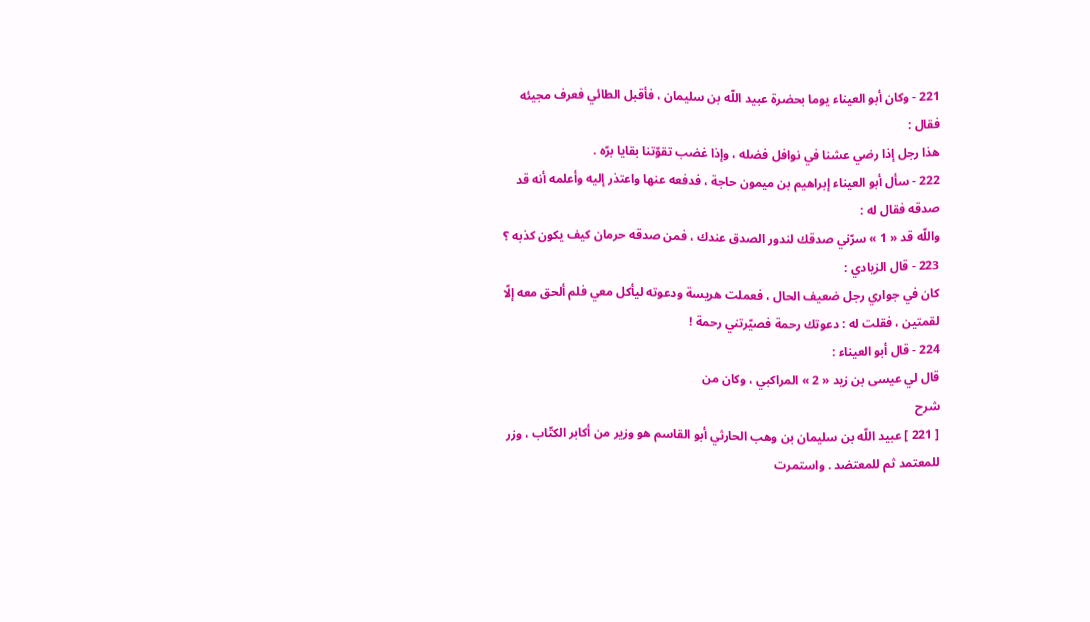221 - وكان أبو العيناء يوما بحضرة عبيد اللّه بن سليمان ، فأقبل الطائي فعرف مجيئه فقال :
هذا رجل إذا رضي عشنا في نوافل فضله ، وإذا غضب تقوّتنا بقايا برّه .
222 - سأل أبو العيناء إبراهيم بن ميمون حاجة ، فدفعه عنها واعتذر إليه وأعلمه أنه قد صدقه فقال له :
واللّه قد « 1 » سرّني صدقك لندور الصدق عندك ، فمن صدقه حرمان كيف يكون كذبه ؟
223 - قال الزيادي :
كان في جواري رجل ضعيف الحال ، فعملت هريسة ودعوته ليأكل معي فلم ألحق معه إلّا لقمتين ، فقلت له : دعوتك رحمة فصيّرتني رحمة !
224 - قال أبو العيناء :
قال لي عيسى بن زيد « 2 » المراكبي ، وكان من
شرح
[ 221 ] عبيد اللّه بن سليمان بن وهب الحارثي أبو القاسم هو وزير من أكابر الكتّاب ، وزر للمعتمد ثم للمعتضد . واستمرت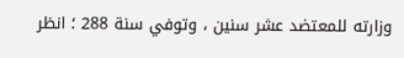وزارته للمعتضد عشر سنين ، وتوفي سنة 288 ؛ انظر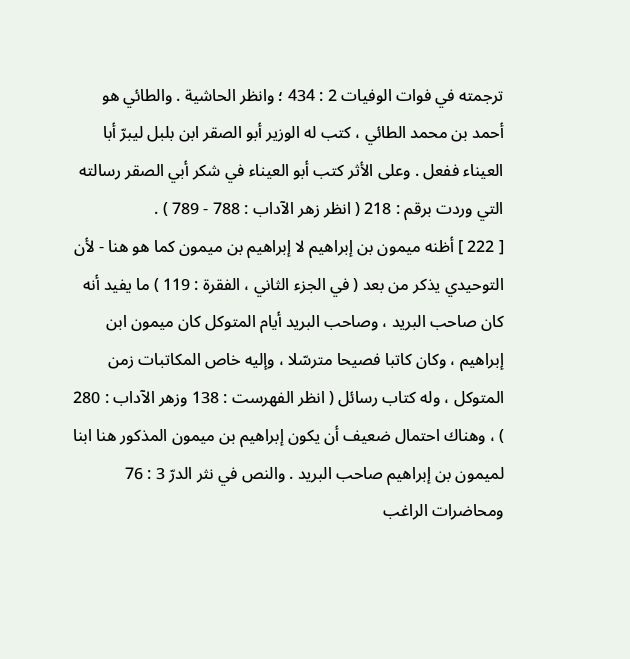ترجمته في فوات الوفيات 2 : 434 ؛ وانظر الحاشية . والطائي هو أحمد بن محمد الطائي ، كتب له الوزير أبو الصقر ابن بلبل ليبرّ أبا العيناء ففعل . وعلى الأثر كتب أبو العيناء في شكر أبي الصقر رسالته التي وردت برقم : 218 ( انظر زهر الآداب : 788 - 789 ) .
[ 222 ] أظنه ميمون بن إبراهيم لا إبراهيم بن ميمون كما هو هنا - لأن التوحيدي يذكر من بعد ( في الجزء الثاني ، الفقرة : 119 ) ما يفيد أنه كان صاحب البريد ، وصاحب البريد أيام المتوكل كان ميمون ابن إبراهيم ، وكان كاتبا فصيحا مترسّلا ، وإليه خاص المكاتبات زمن المتوكل ، وله كتاب رسائل ( انظر الفهرست : 138 وزهر الآداب : 280 ) ، وهناك احتمال ضعيف أن يكون إبراهيم بن ميمون المذكور هنا ابنا لميمون بن إبراهيم صاحب البريد . والنص في نثر الدرّ 3 : 76 ومحاضرات الراغب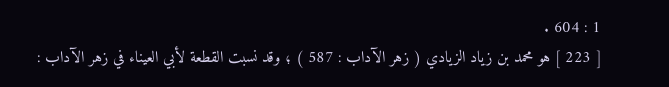1 : 604 .
[ 223 ] هو محمد بن زياد الزيادي ( زهر الآداب : 587 ) ؛ وقد نسبت القطعة لأبي العيناء في زهر الآداب :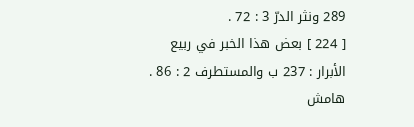289 ونثر الدرّ 3 : 72 .
[ 224 ] بعض هذا الخبر في ربيع الأبرار : 237 ب والمستطرف 2 : 86 .
هامش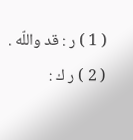( 1 ) ر : قد واللّه .
( 2 ) ر ك :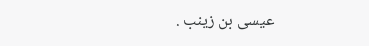عيسى بن زينب .